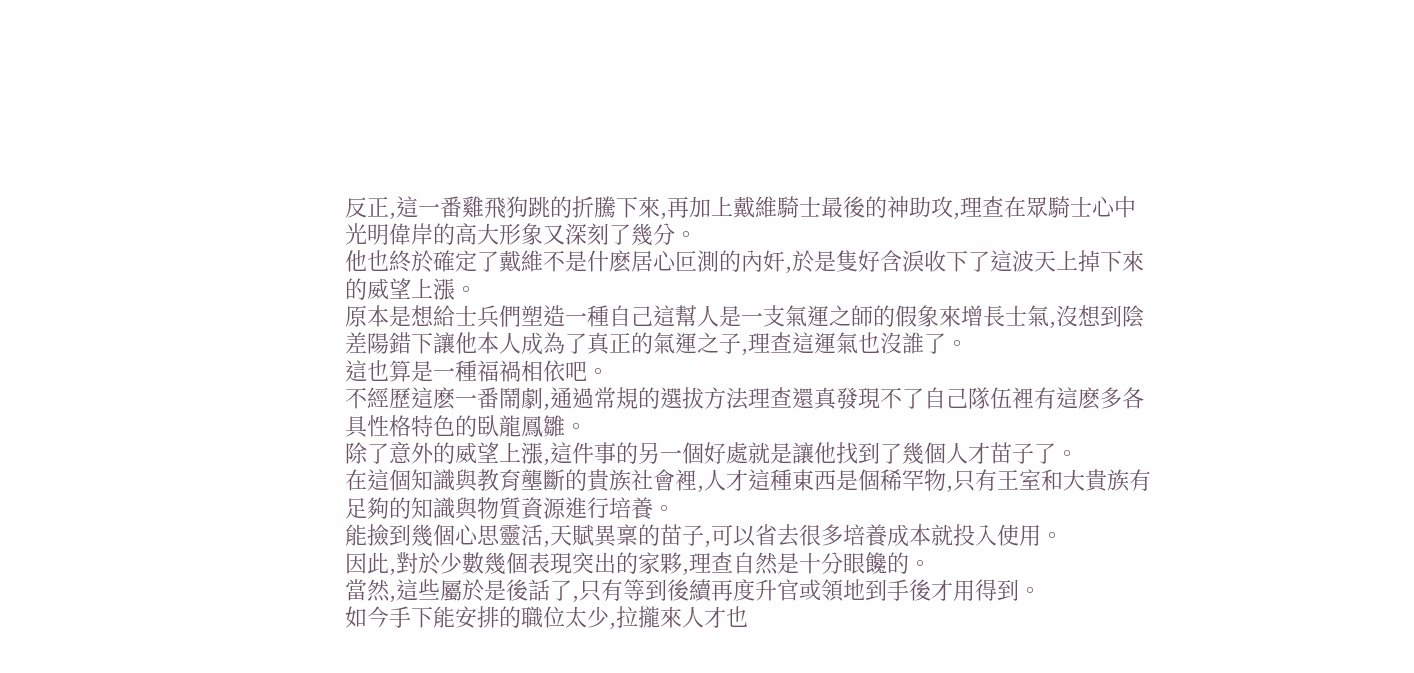反正,這一番雞飛狗跳的折騰下來,再加上戴維騎士最後的神助攻,理查在眾騎士心中光明偉岸的高大形象又深刻了幾分。
他也終於確定了戴維不是什麽居心叵測的內奸,於是隻好含淚收下了這波天上掉下來的威望上漲。
原本是想給士兵們塑造一種自己這幫人是一支氣運之師的假象來增長士氣,沒想到陰差陽錯下讓他本人成為了真正的氣運之子,理查這運氣也沒誰了。
這也算是一種福禍相依吧。
不經歷這麽一番鬧劇,通過常規的選拔方法理查還真發現不了自己隊伍裡有這麽多各具性格特色的臥龍鳳雛。
除了意外的威望上漲,這件事的另一個好處就是讓他找到了幾個人才苗子了。
在這個知識與教育壟斷的貴族社會裡,人才這種東西是個稀罕物,只有王室和大貴族有足夠的知識與物質資源進行培養。
能撿到幾個心思靈活,天賦異稟的苗子,可以省去很多培養成本就投入使用。
因此,對於少數幾個表現突出的家夥,理查自然是十分眼饞的。
當然,這些屬於是後話了,只有等到後續再度升官或領地到手後才用得到。
如今手下能安排的職位太少,拉攏來人才也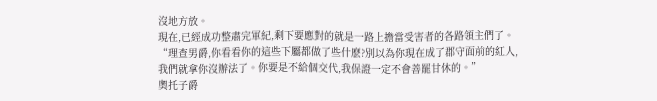沒地方放。
現在,已經成功整肅完軍紀,剩下要應對的就是一路上擔當受害者的各路領主們了。
“理查男爵,你看看你的這些下屬都做了些什麽?別以為你現在成了郡守面前的紅人,我們就拿你沒辦法了。你要是不給個交代,我保證一定不會善罷甘休的。”
奧托子爵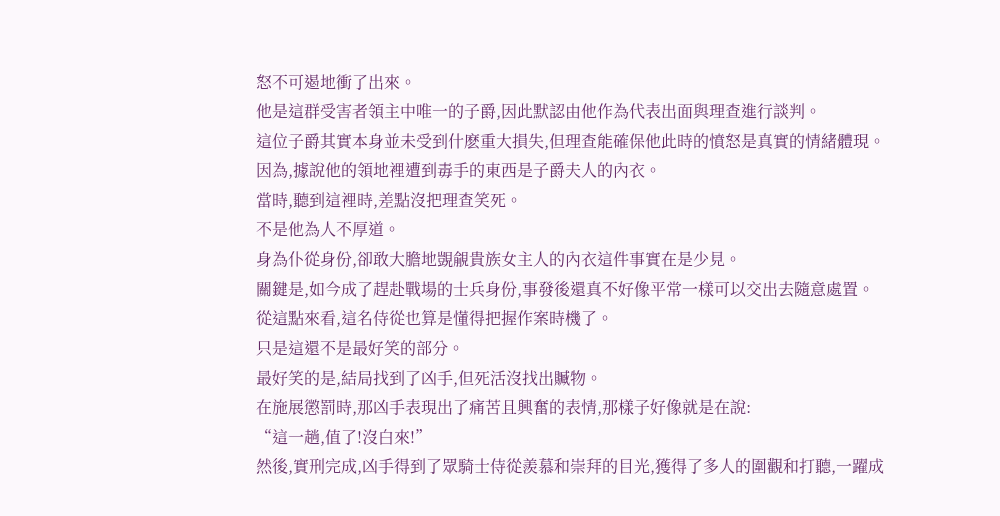怒不可遏地衝了出來。
他是這群受害者領主中唯一的子爵,因此默認由他作為代表出面與理查進行談判。
這位子爵其實本身並未受到什麽重大損失,但理查能確保他此時的憤怒是真實的情緒體現。
因為,據說他的領地裡遭到毒手的東西是子爵夫人的內衣。
當時,聽到這裡時,差點沒把理查笑死。
不是他為人不厚道。
身為仆從身份,卻敢大膽地覬覦貴族女主人的內衣這件事實在是少見。
關鍵是,如今成了趕赴戰場的士兵身份,事發後還真不好像平常一樣可以交出去隨意處置。
從這點來看,這名侍從也算是懂得把握作案時機了。
只是這還不是最好笑的部分。
最好笑的是,結局找到了凶手,但死活沒找出贓物。
在施展懲罰時,那凶手表現出了痛苦且興奮的表情,那樣子好像就是在說:
“這一趟,值了!沒白來!”
然後,實刑完成,凶手得到了眾騎士侍從羨慕和崇拜的目光,獲得了多人的圍觀和打聽,一躍成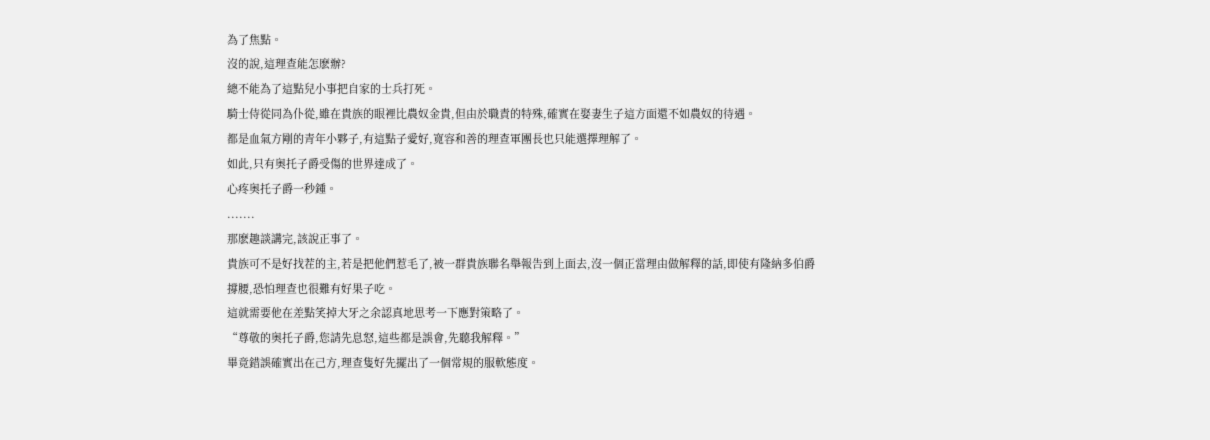為了焦點。
沒的說,這理查能怎麽辦?
總不能為了這點兒小事把自家的士兵打死。
騎士侍從同為仆從,雖在貴族的眼裡比農奴金貴,但由於職責的特殊,確實在娶妻生子這方面還不如農奴的待遇。
都是血氣方剛的青年小夥子,有這點子愛好,寬容和善的理查軍團長也只能選擇理解了。
如此,只有奧托子爵受傷的世界達成了。
心疼奧托子爵一秒鍾。
.......
那麽趣談講完,該說正事了。
貴族可不是好找茬的主,若是把他們惹毛了,被一群貴族聯名舉報告到上面去,沒一個正當理由做解釋的話,即使有隆納多伯爵撐腰,恐怕理查也很難有好果子吃。
這就需要他在差點笑掉大牙之余認真地思考一下應對策略了。
“尊敬的奧托子爵,您請先息怒,這些都是誤會,先聽我解釋。”
畢竟錯誤確實出在己方,理查隻好先擺出了一個常規的服軟態度。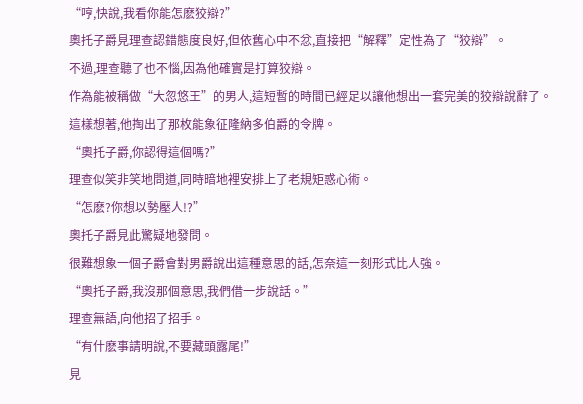“哼,快說,我看你能怎麽狡辯?”
奧托子爵見理查認錯態度良好,但依舊心中不忿,直接把“解釋”定性為了“狡辯”。
不過,理查聽了也不惱,因為他確實是打算狡辯。
作為能被稱做“大忽悠王”的男人,這短暫的時間已經足以讓他想出一套完美的狡辯說辭了。
這樣想著,他掏出了那枚能象征隆納多伯爵的令牌。
“奧托子爵,你認得這個嗎?”
理查似笑非笑地問道,同時暗地裡安排上了老規矩惑心術。
“怎麽?你想以勢壓人!?”
奧托子爵見此驚疑地發問。
很難想象一個子爵會對男爵說出這種意思的話,怎奈這一刻形式比人強。
“奧托子爵,我沒那個意思,我們借一步說話。”
理查無語,向他招了招手。
“有什麽事請明說,不要藏頭露尾!”
見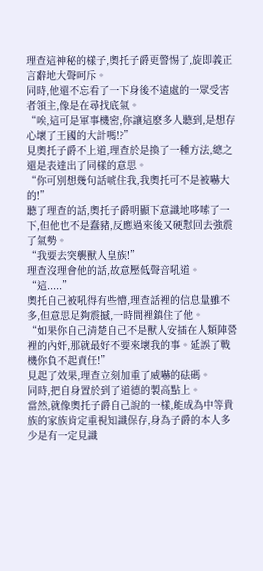理查這神秘的樣子,奧托子爵更警惕了,旋即義正言辭地大聲呵斥。
同時,他還不忘看了一下身後不遠處的一眾受害者領主,像是在尋找底氣。
“唉,這可是軍事機密,你讓這麽多人聽到,是想存心壞了王國的大計嗎!?”
見奧托子爵不上道,理查於是換了一種方法,總之還是表達出了同樣的意思。
“你可別想幾句話唬住我,我奧托可不是被嚇大的!”
聽了理查的話,奧托子爵明顯下意識地哆嗦了一下,但他也不是蠢豬,反應過來後又硬懟回去強震了氣勢。
“我要去突襲獸人皇族!”
理查沒理會他的話,故意壓低聲音吼道。
“這.....”
奧托自己被吼得有些懵,理查話裡的信息量雖不多,但意思足夠震撼,一時間裡鎮住了他。
“如果你自己清楚自己不是獸人安插在人類陣營裡的內奸,那就最好不要來壞我的事。延誤了戰機你負不起責任!”
見起了效果,理查立刻加重了威嚇的砝碼。
同時,把自身置於到了道德的製高點上。
當然,就像奧托子爵自己說的一樣,能成為中等貴族的家族肯定重視知識保存,身為子爵的本人多少是有一定見識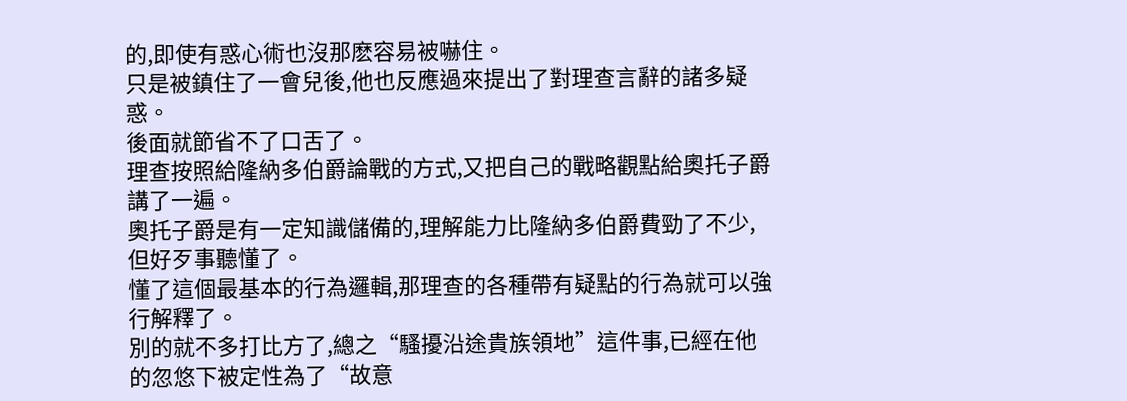的,即使有惑心術也沒那麽容易被嚇住。
只是被鎮住了一會兒後,他也反應過來提出了對理查言辭的諸多疑惑。
後面就節省不了口舌了。
理查按照給隆納多伯爵論戰的方式,又把自己的戰略觀點給奧托子爵講了一遍。
奧托子爵是有一定知識儲備的,理解能力比隆納多伯爵費勁了不少,但好歹事聽懂了。
懂了這個最基本的行為邏輯,那理查的各種帶有疑點的行為就可以強行解釋了。
別的就不多打比方了,總之“騷擾沿途貴族領地”這件事,已經在他的忽悠下被定性為了“故意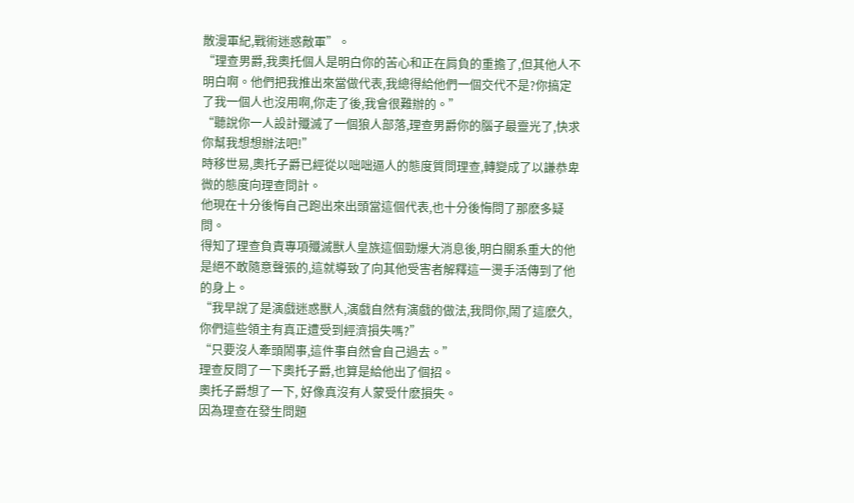散漫軍紀,戰術迷惑敵軍”。
“理查男爵,我奧托個人是明白你的苦心和正在肩負的重擔了,但其他人不明白啊。他們把我推出來當做代表,我總得給他們一個交代不是?你搞定了我一個人也沒用啊,你走了後,我會很難辦的。”
“聽說你一人設計殲滅了一個狼人部落,理查男爵你的腦子最靈光了,快求你幫我想想辦法吧!”
時移世易,奧托子爵已經從以咄咄逼人的態度質問理查,轉變成了以謙恭卑微的態度向理查問計。
他現在十分後悔自己跑出來出頭當這個代表,也十分後悔問了那麽多疑問。
得知了理查負責專項殲滅獸人皇族這個勁爆大消息後,明白關系重大的他是絕不敢隨意聲張的,這就導致了向其他受害者解釋這一燙手活傳到了他的身上。
“我早說了是演戲迷惑獸人,演戲自然有演戲的做法,我問你,鬧了這麽久,你們這些領主有真正遭受到經濟損失嗎?”
“只要沒人牽頭鬧事,這件事自然會自己過去。”
理查反問了一下奧托子爵,也算是給他出了個招。
奧托子爵想了一下, 好像真沒有人蒙受什麽損失。
因為理查在發生問題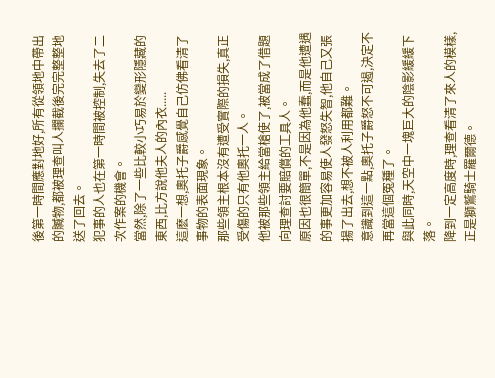後第一時間應對地好,所有從領地中帶出的贓物,都被理查叫人攔截後完完整整地送了回去。
犯事的人也在第一時間被控制,失去了二次作案的機會。
當然,除了一些比較小巧易於變形隱藏的東西,比方說他夫人的內衣.....
這麽一想,奧托子爵感覺自己仿佛看清了事物的表面現象。
那些領主根本沒有遭受實際的損失,真正受傷的只有他奧托一人。
他被那些領主給當槍使了,被當成了借題向理查討要賠償的工具人。
原因也很簡單,不是因為他蠢,而是他遭遇的事更加容易使人發怒失智,他自己又張揚了出去,想不被人利用都難。
意識到這一點,奧托子爵怒不可遏,決定不再當這個冤種了。
與此同時,天空中一塊巨大的陰影緩緩下落。
降到一定高度時,理查看清了來人的模樣,正是獅鷲騎士羅爾德。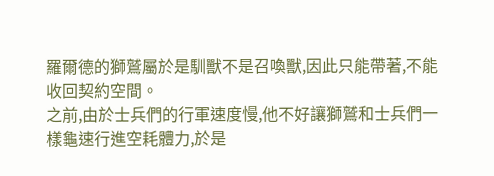羅爾德的獅鷲屬於是馴獸不是召喚獸,因此只能帶著,不能收回契約空間。
之前,由於士兵們的行軍速度慢,他不好讓獅鷲和士兵們一樣龜速行進空耗體力,於是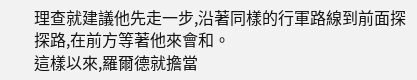理查就建議他先走一步,沿著同樣的行軍路線到前面探探路,在前方等著他來會和。
這樣以來,羅爾德就擔當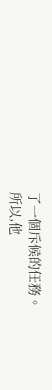了一個斥候的任務。
所以,他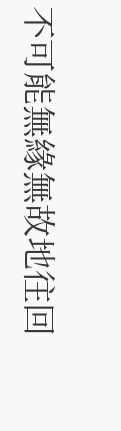不可能無緣無故地往回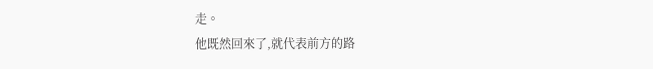走。
他既然回來了,就代表前方的路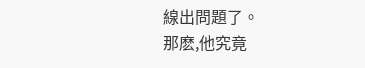線出問題了。
那麽,他究竟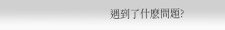遇到了什麽問題?